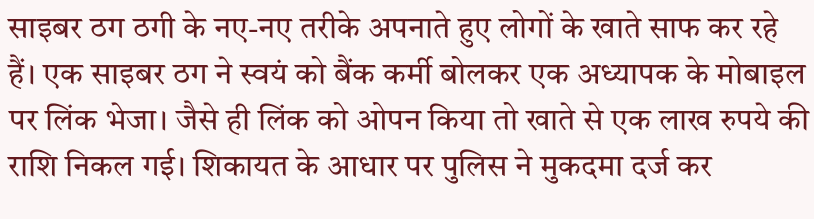साइबर ठग ठगी के नए-नए तरीके अपनाते हुए लोगों के खाते साफ कर रहे हैं। एक साइबर ठग ने स्वयं को बैंक कर्मी बोलकर एक अध्यापक के मोबाइल पर लिंक भेजा। जैसे ही लिंक को ओपन किया तो खाते से एक लाख रुपये की राशि निकल गई। शिकायत के आधार पर पुलिस ने मुकदमा दर्ज कर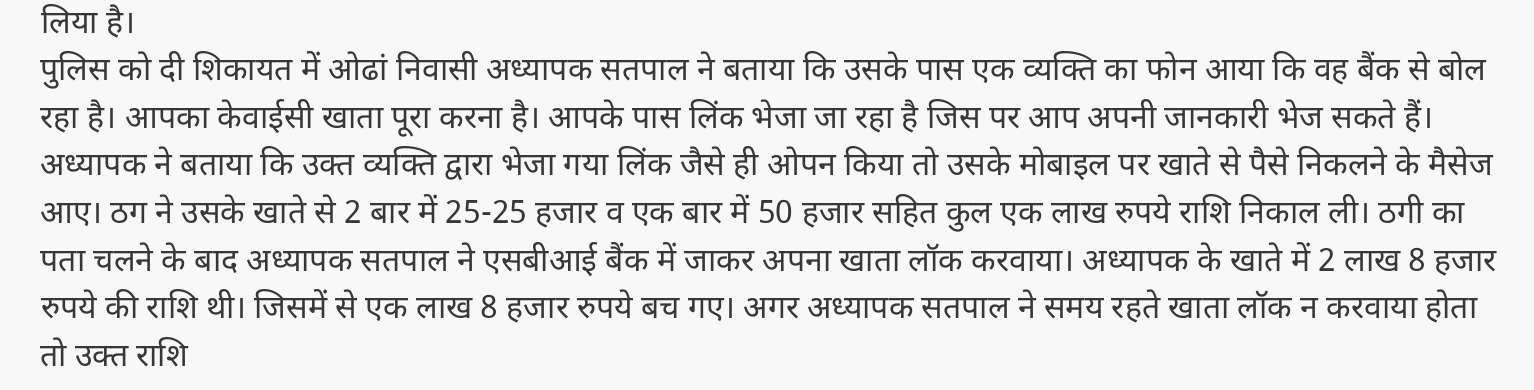लिया है।
पुलिस को दी शिकायत में ओढां निवासी अध्यापक सतपाल ने बताया कि उसके पास एक व्यक्ति का फोन आया कि वह बैंक से बोल रहा है। आपका केवाईसी खाता पूरा करना है। आपके पास लिंक भेजा जा रहा है जिस पर आप अपनी जानकारी भेज सकते हैं। अध्यापक ने बताया कि उक्त व्यक्ति द्वारा भेजा गया लिंक जैसे ही ओपन किया तो उसके मोबाइल पर खाते से पैसे निकलने के मैसेज आए। ठग ने उसके खाते से 2 बार में 25-25 हजार व एक बार में 50 हजार सहित कुल एक लाख रुपये राशि निकाल ली। ठगी का पता चलने के बाद अध्यापक सतपाल ने एसबीआई बैंक में जाकर अपना खाता लॉक करवाया। अध्यापक के खाते में 2 लाख 8 हजार रुपये की राशि थी। जिसमें से एक लाख 8 हजार रुपये बच गए। अगर अध्यापक सतपाल ने समय रहते खाता लॉक न करवाया होता तो उक्त राशि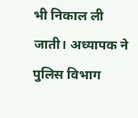भी निकाल ली जाती। अध्यापक ने पुलिस विभाग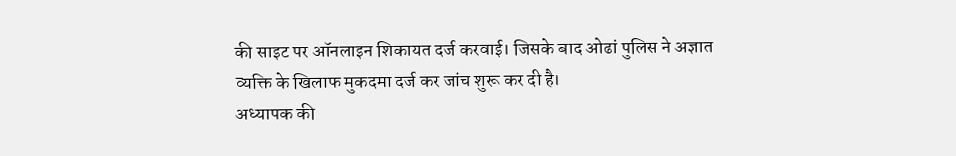की साइट पर ऑनलाइन शिकायत दर्ज करवाई। जिसके बाद ओढां पुलिस ने अज्ञात व्यक्ति के खिलाफ मुकदमा दर्ज कर जांच शुरू कर दी है।
अध्यापक की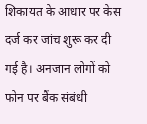शिकायत के आधार पर केस दर्ज कर जांच शुरू कर दी गई है। अनजान लोगों को फोन पर बैंक संबंधी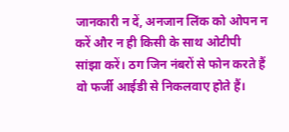जानकारी न दें, अनजान लिंक को ओपन न करें और न ही किसी के साथ ओटीपी सांझा करें। ठग जिन नंबरों से फोन करते हैं वो फर्जी आईडी से निकलवाए होते हैं।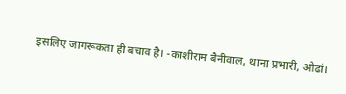इसलिए जागरूकता ही बचाव है। -काशीराम बैनीवाल, थाना प्रभारी, ओढां।